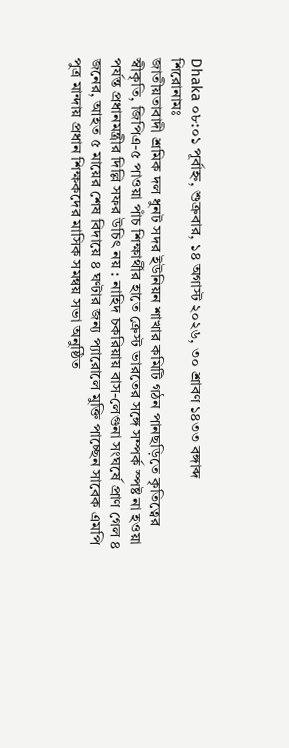Dhaka ০৮:০১ পূর্বাহ্ন, শুক্রবার, ১৪ অগাস্ট ২০২৬, ৩০ শ্রাবণ ১৪৩৩ বঙ্গাব্দ
শিরোনামঃ
জাতীয়তাবাদী শ্রমিক দল ধুনট সদর ইউনিয়ন শাখার কমিটি গঠন পানছড়িতে কৃতিত্বের স্বীকৃতি, জিপিএ-৫ পাওয়া পাঁচ শিক্ষার্থীর হাতে ক্রেস্ট ভারতের সঙ্গে সম্পর্ক স্পষ্ট না হওয়া পর্যন্ত প্রধানমন্ত্রীর দিল্লি সফর উচিৎ নয় : নাহিদ চকরিয়ায় বাস-লেগুনা সংঘর্ষে প্রাণ গেল ৪ জনের, আহত ৫ মায়ের শেষ বিদায়ে ৪ ঘণ্টার জন্য প্যারোলে মুক্তি পাচ্ছেন সাবেক এমপি পুত্র মান্দায় প্রধান শিক্ষকদের মাসিক সমন্বয় সভা অনুষ্ঠিত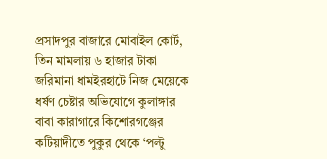প্রসাদপুর বাজারে মোবাইল কোর্ট, তিন মামলায় ৬ হাজার টাকা জরিমানা ধামইরহাটে নিজ মেয়েকে ধর্ষণ চেষ্টার অভিযোগে কুলাঙ্গার বাবা কারাগারে কিশোরগঞ্জের কটিয়াদীতে পুকুর থেকে ‘পল্টু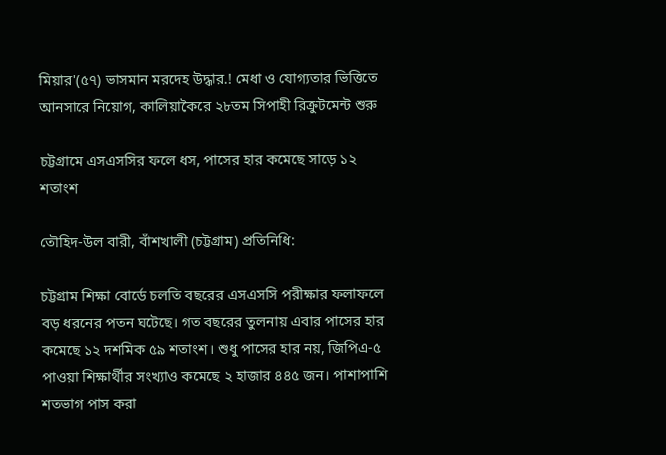মিয়ার'(৫৭) ভাসমান মরদেহ উদ্ধার.! মেধা ও যোগ্যতার ভিত্তিতে আনসারে নিয়োগ, কালিয়াকৈরে ২৮তম সিপাহী রিক্রুটমেন্ট শুরু

চট্টগ্রামে এসএসসির ফলে ধস, পাসের হার কমেছে সাড়ে ১২ শতাংশ

তৌহিদ-উল বারী, বাঁশখালী (চট্টগ্রাম) প্রতিনিধি:

চট্টগ্রাম শিক্ষা বোর্ডে চলতি বছরের এসএসসি পরীক্ষার ফলাফলে বড় ধরনের পতন ঘটেছে। গত বছরের তুলনায় এবার পাসের হার কমেছে ১২ দশমিক ৫৯ শতাংশ। শুধু পাসের হার নয়, জিপিএ-৫ পাওয়া শিক্ষার্থীর সংখ্যাও কমেছে ২ হাজার ৪৪৫ জন। পাশাপাশি শতভাগ পাস করা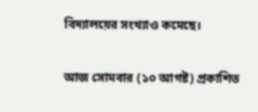বিদ্যালয়ের সংখ্যাও কমেছে।

আজ সোমবার (১০ আগষ্ট) প্রকাশিত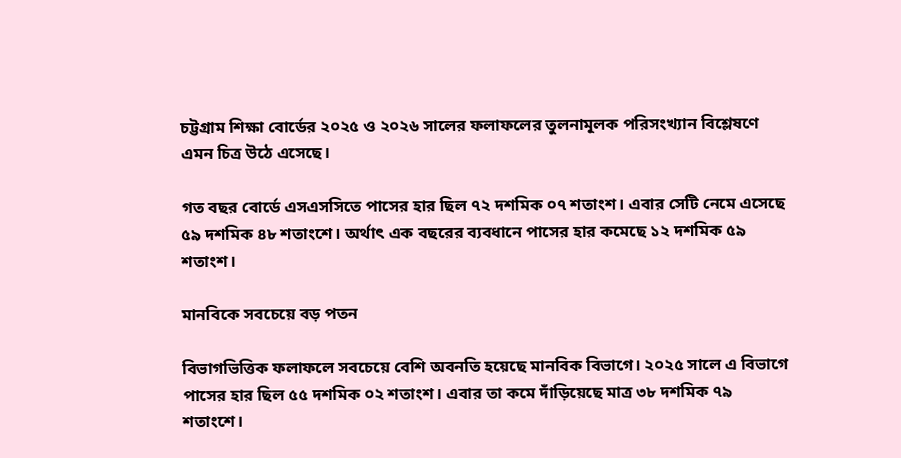চট্টগ্রাম শিক্ষা বোর্ডের ২০২৫ ও ২০২৬ সালের ফলাফলের তুলনামূলক পরিসংখ্যান বিশ্লেষণে এমন চিত্র উঠে এসেছে।

গত বছর বোর্ডে এসএসসিতে পাসের হার ছিল ৭২ দশমিক ০৭ শতাংশ। এবার সেটি নেমে এসেছে ৫৯ দশমিক ৪৮ শতাংশে। অর্থাৎ এক বছরের ব্যবধানে পাসের হার কমেছে ১২ দশমিক ৫৯ শতাংশ।

মানবিকে সবচেয়ে বড় পতন

বিভাগভিত্তিক ফলাফলে সবচেয়ে বেশি অবনতি হয়েছে মানবিক বিভাগে। ২০২৫ সালে এ বিভাগে পাসের হার ছিল ৫৫ দশমিক ০২ শতাংশ। এবার তা কমে দাঁড়িয়েছে মাত্র ৩৮ দশমিক ৭৯ শতাংশে।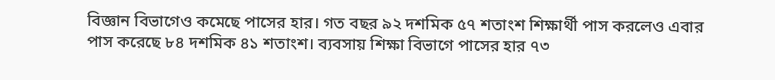বিজ্ঞান বিভাগেও কমেছে পাসের হার। গত বছর ৯২ দশমিক ৫৭ শতাংশ শিক্ষার্থী পাস করলেও এবার পাস করেছে ৮৪ দশমিক ৪১ শতাংশ। ব্যবসায় শিক্ষা বিভাগে পাসের হার ৭৩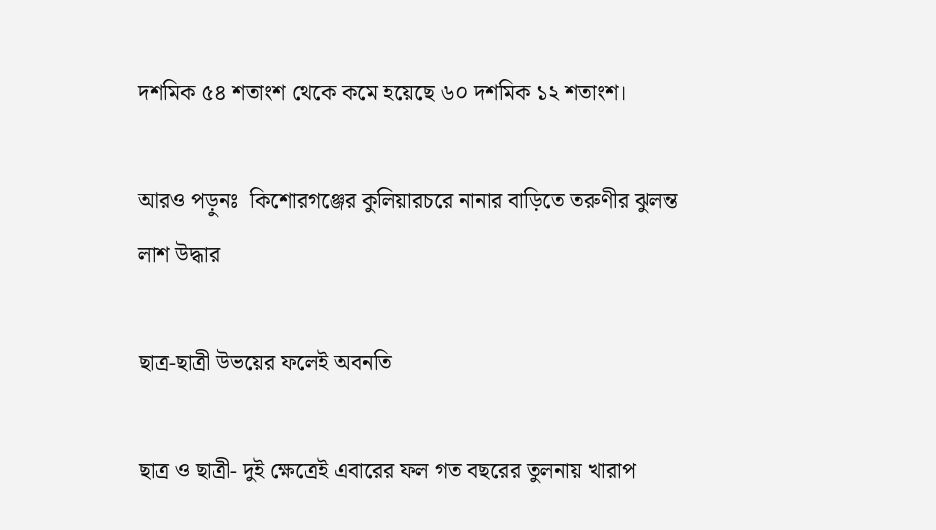দশমিক ৫৪ শতাংশ থেকে কমে হয়েছে ৬০ দশমিক ১২ শতাংশ।

আরও পড়ুনঃ  কিশোরগঞ্জের কুলিয়ারচরে নানার বাড়িতে তরুণীর ঝুলন্ত লাশ উদ্ধার

ছাত্র-ছাত্রী উভয়ের ফলেই অবনতি

ছাত্র ও ছাত্রী- দুই ক্ষেত্রেই এবারের ফল গত বছরের তুলনায় খারাপ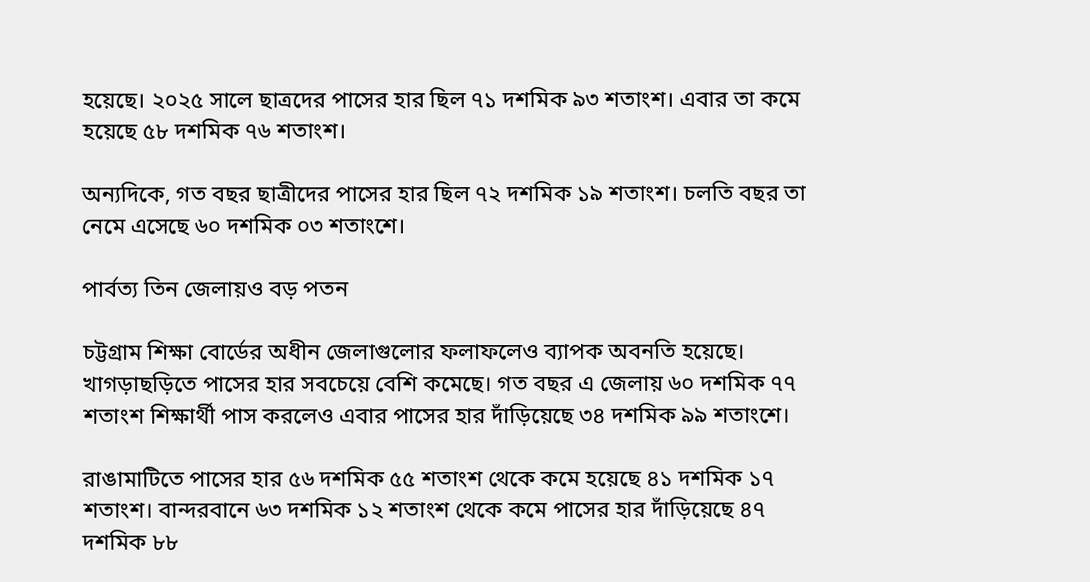হয়েছে। ২০২৫ সালে ছাত্রদের পাসের হার ছিল ৭১ দশমিক ৯৩ শতাংশ। এবার তা কমে হয়েছে ৫৮ দশমিক ৭৬ শতাংশ।

অন্যদিকে, গত বছর ছাত্রীদের পাসের হার ছিল ৭২ দশমিক ১৯ শতাংশ। চলতি বছর তা নেমে এসেছে ৬০ দশমিক ০৩ শতাংশে।

পার্বত্য তিন জেলায়ও বড় পতন

চট্টগ্রাম শিক্ষা বোর্ডের অধীন জেলাগুলোর ফলাফলেও ব্যাপক অবনতি হয়েছে। খাগড়াছড়িতে পাসের হার সবচেয়ে বেশি কমেছে। গত বছর এ জেলায় ৬০ দশমিক ৭৭ শতাংশ শিক্ষার্থী পাস করলেও এবার পাসের হার দাঁড়িয়েছে ৩৪ দশমিক ৯৯ শতাংশে।

রাঙামাটিতে পাসের হার ৫৬ দশমিক ৫৫ শতাংশ থেকে কমে হয়েছে ৪১ দশমিক ১৭ শতাংশ। বান্দরবানে ৬৩ দশমিক ১২ শতাংশ থেকে কমে পাসের হার দাঁড়িয়েছে ৪৭ দশমিক ৮৮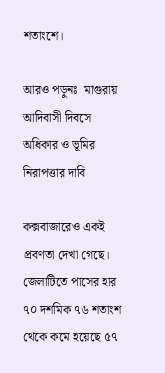শতাংশে।

আরও পড়ুনঃ  মাগুরায় আদিবাসী দিবসে অধিকার ও ভূমির নিরাপত্তার দাবি

কক্সবাজারেও একই প্রবণতা দেখা গেছে। জেলাটিতে পাসের হার ৭০ দশমিক ৭৬ শতাংশ থেকে কমে হয়েছে ৫৭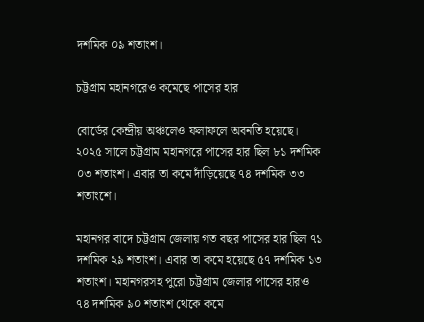দশমিক ০৯ শতাংশ।

চট্টগ্রাম মহানগরেও কমেছে পাসের হার

বোর্ডের কেন্দ্রীয় অঞ্চলেও ফলাফলে অবনতি হয়েছে। ২০২৫ সালে চট্টগ্রাম মহানগরে পাসের হার ছিল ৮১ দশমিক ০৩ শতাংশ। এবার তা কমে দাঁড়িয়েছে ৭৪ দশমিক ৩৩ শতাংশে।

মহানগর বাদে চট্টগ্রাম জেলায় গত বছর পাসের হার ছিল ৭১ দশমিক ২৯ শতাংশ। এবার তা কমে হয়েছে ৫৭ দশমিক ১৩ শতাংশ। মহানগরসহ পুরো চট্টগ্রাম জেলার পাসের হারও ৭৪ দশমিক ৯০ শতাংশ থেকে কমে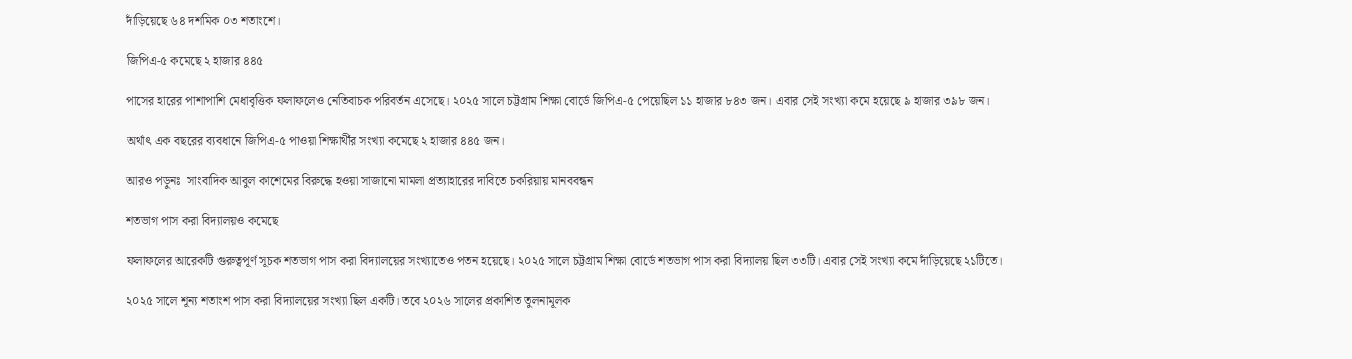দাঁড়িয়েছে ৬৪ দশমিক ০৩ শতাংশে।

জিপিএ-৫ কমেছে ২ হাজার ৪৪৫

পাসের হারের পাশাপাশি মেধাবৃত্তিক ফলাফলেও নেতিবাচক পরিবর্তন এসেছে। ২০২৫ সালে চট্টগ্রাম শিক্ষা বোর্ডে জিপিএ-৫ পেয়েছিল ১১ হাজার ৮৪৩ জন। এবার সেই সংখ্যা কমে হয়েছে ৯ হাজার ৩৯৮ জন।

অর্থাৎ এক বছরের ব্যবধানে জিপিএ-৫ পাওয়া শিক্ষার্থীর সংখ্যা কমেছে ২ হাজার ৪৪৫ জন।

আরও পড়ুনঃ  সাংবাদিক আবুল কাশেমের বিরুদ্ধে হওয়া সাজানো মামলা প্রত্যাহারের দাবিতে চকরিয়ায় মানববন্ধন

শতভাগ পাস করা বিদ্যালয়ও কমেছে

ফলাফলের আরেকটি গুরুত্বপূর্ণ সূচক শতভাগ পাস করা বিদ্যালয়ের সংখ্যাতেও পতন হয়েছে। ২০২৫ সালে চট্টগ্রাম শিক্ষা বোর্ডে শতভাগ পাস করা বিদ্যালয় ছিল ৩৩টি। এবার সেই সংখ্যা কমে দাঁড়িয়েছে ২১টিতে।

২০২৫ সালে শূন্য শতাংশ পাস করা বিদ্যালয়ের সংখ্যা ছিল একটি। তবে ২০২৬ সালের প্রকাশিত তুলনামূলক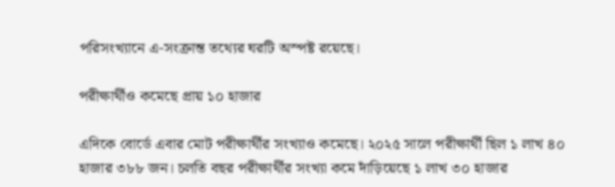পরিসংখ্যানে এ-সংক্রান্ত তথ্যের ঘরটি অস্পষ্ট রয়েছে।

পরীক্ষার্থীও কমেছে প্রায় ১০ হাজার

এদিকে বোর্ডে এবার মোট পরীক্ষার্থীর সংখ্যাও কমেছে। ২০২৫ সালে পরীক্ষার্থী ছিল ১ লাখ ৪০ হাজার ৩৮৮ জন। চলতি বছর পরীক্ষার্থীর সংখ্যা কমে দাঁড়িয়েছে ১ লাখ ৩০ হাজার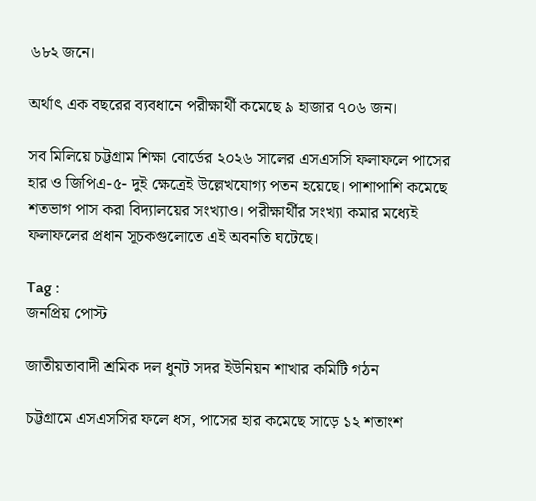৬৮২ জনে।

অর্থাৎ এক বছরের ব্যবধানে পরীক্ষার্থী কমেছে ৯ হাজার ৭০৬ জন।

সব মিলিয়ে চট্টগ্রাম শিক্ষা বোর্ডের ২০২৬ সালের এসএসসি ফলাফলে পাসের হার ও জিপিএ-৫- দুই ক্ষেত্রেই উল্লেখযোগ্য পতন হয়েছে। পাশাপাশি কমেছে শতভাগ পাস করা বিদ্যালয়ের সংখ্যাও। পরীক্ষার্থীর সংখ্যা কমার মধ্যেই ফলাফলের প্রধান সূচকগুলোতে এই অবনতি ঘটেছে।

Tag :
জনপ্রিয় পোস্ট

জাতীয়তাবাদী শ্রমিক দল ধুনট সদর ইউনিয়ন শাখার কমিটি গঠন

চট্টগ্রামে এসএসসির ফলে ধস, পাসের হার কমেছে সাড়ে ১২ শতাংশ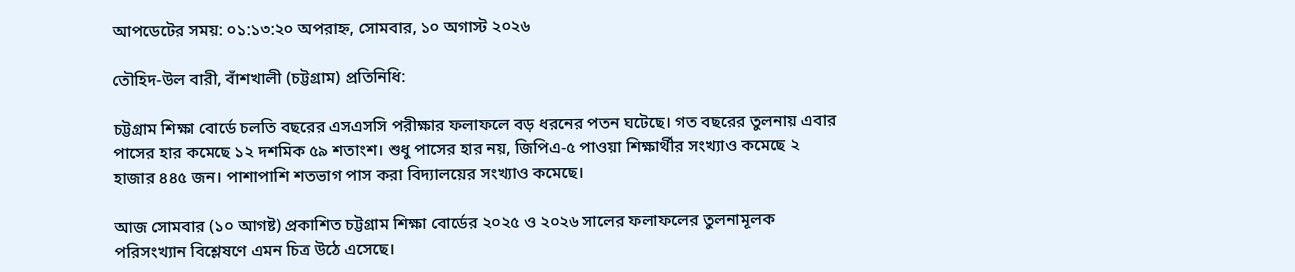আপডেটের সময়: ০১:১৩:২০ অপরাহ্ন, সোমবার, ১০ অগাস্ট ২০২৬

তৌহিদ-উল বারী, বাঁশখালী (চট্টগ্রাম) প্রতিনিধি:

চট্টগ্রাম শিক্ষা বোর্ডে চলতি বছরের এসএসসি পরীক্ষার ফলাফলে বড় ধরনের পতন ঘটেছে। গত বছরের তুলনায় এবার পাসের হার কমেছে ১২ দশমিক ৫৯ শতাংশ। শুধু পাসের হার নয়, জিপিএ-৫ পাওয়া শিক্ষার্থীর সংখ্যাও কমেছে ২ হাজার ৪৪৫ জন। পাশাপাশি শতভাগ পাস করা বিদ্যালয়ের সংখ্যাও কমেছে।

আজ সোমবার (১০ আগষ্ট) প্রকাশিত চট্টগ্রাম শিক্ষা বোর্ডের ২০২৫ ও ২০২৬ সালের ফলাফলের তুলনামূলক পরিসংখ্যান বিশ্লেষণে এমন চিত্র উঠে এসেছে।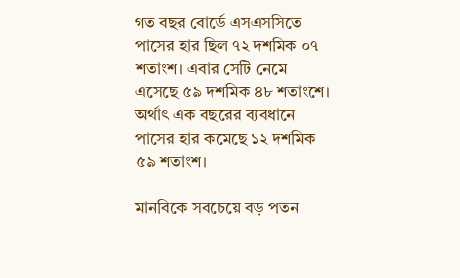গত বছর বোর্ডে এসএসসিতে পাসের হার ছিল ৭২ দশমিক ০৭ শতাংশ। এবার সেটি নেমে এসেছে ৫৯ দশমিক ৪৮ শতাংশে। অর্থাৎ এক বছরের ব্যবধানে পাসের হার কমেছে ১২ দশমিক ৫৯ শতাংশ।

মানবিকে সবচেয়ে বড় পতন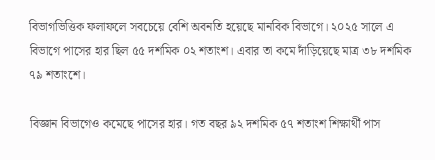বিভাগভিত্তিক ফলাফলে সবচেয়ে বেশি অবনতি হয়েছে মানবিক বিভাগে। ২০২৫ সালে এ বিভাগে পাসের হার ছিল ৫৫ দশমিক ০২ শতাংশ। এবার তা কমে দাঁড়িয়েছে মাত্র ৩৮ দশমিক ৭৯ শতাংশে।

বিজ্ঞান বিভাগেও কমেছে পাসের হার। গত বছর ৯২ দশমিক ৫৭ শতাংশ শিক্ষার্থী পাস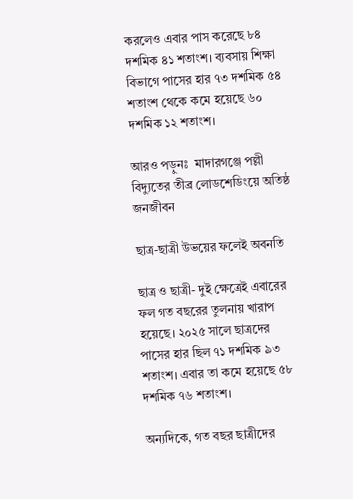করলেও এবার পাস করেছে ৮৪ দশমিক ৪১ শতাংশ। ব্যবসায় শিক্ষা বিভাগে পাসের হার ৭৩ দশমিক ৫৪ শতাংশ থেকে কমে হয়েছে ৬০ দশমিক ১২ শতাংশ।

আরও পড়ুনঃ  মাদারগঞ্জে পল্লী বিদ্যুতের তীব্র লোডশেডিংয়ে অতিষ্ঠ জনজীবন

ছাত্র-ছাত্রী উভয়ের ফলেই অবনতি

ছাত্র ও ছাত্রী- দুই ক্ষেত্রেই এবারের ফল গত বছরের তুলনায় খারাপ হয়েছে। ২০২৫ সালে ছাত্রদের পাসের হার ছিল ৭১ দশমিক ৯৩ শতাংশ। এবার তা কমে হয়েছে ৫৮ দশমিক ৭৬ শতাংশ।

অন্যদিকে, গত বছর ছাত্রীদের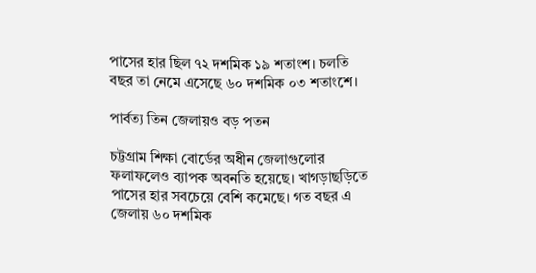পাসের হার ছিল ৭২ দশমিক ১৯ শতাংশ। চলতি বছর তা নেমে এসেছে ৬০ দশমিক ০৩ শতাংশে।

পার্বত্য তিন জেলায়ও বড় পতন

চট্টগ্রাম শিক্ষা বোর্ডের অধীন জেলাগুলোর ফলাফলেও ব্যাপক অবনতি হয়েছে। খাগড়াছড়িতে পাসের হার সবচেয়ে বেশি কমেছে। গত বছর এ জেলায় ৬০ দশমিক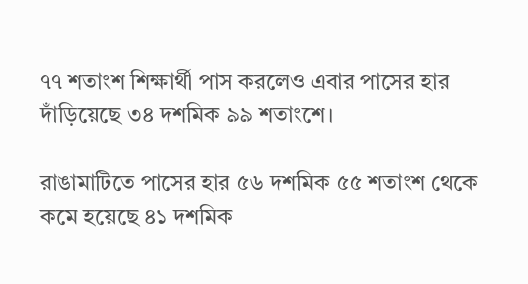৭৭ শতাংশ শিক্ষার্থী পাস করলেও এবার পাসের হার দাঁড়িয়েছে ৩৪ দশমিক ৯৯ শতাংশে।

রাঙামাটিতে পাসের হার ৫৬ দশমিক ৫৫ শতাংশ থেকে কমে হয়েছে ৪১ দশমিক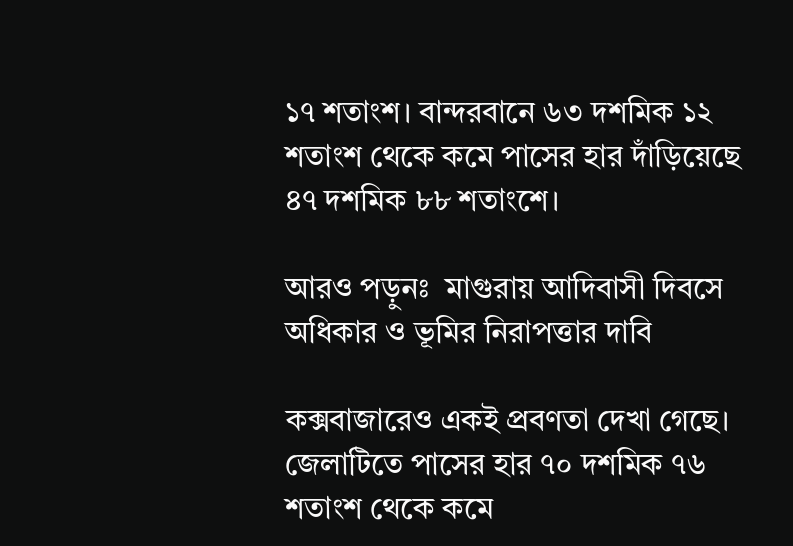১৭ শতাংশ। বান্দরবানে ৬৩ দশমিক ১২ শতাংশ থেকে কমে পাসের হার দাঁড়িয়েছে ৪৭ দশমিক ৮৮ শতাংশে।

আরও পড়ুনঃ  মাগুরায় আদিবাসী দিবসে অধিকার ও ভূমির নিরাপত্তার দাবি

কক্সবাজারেও একই প্রবণতা দেখা গেছে। জেলাটিতে পাসের হার ৭০ দশমিক ৭৬ শতাংশ থেকে কমে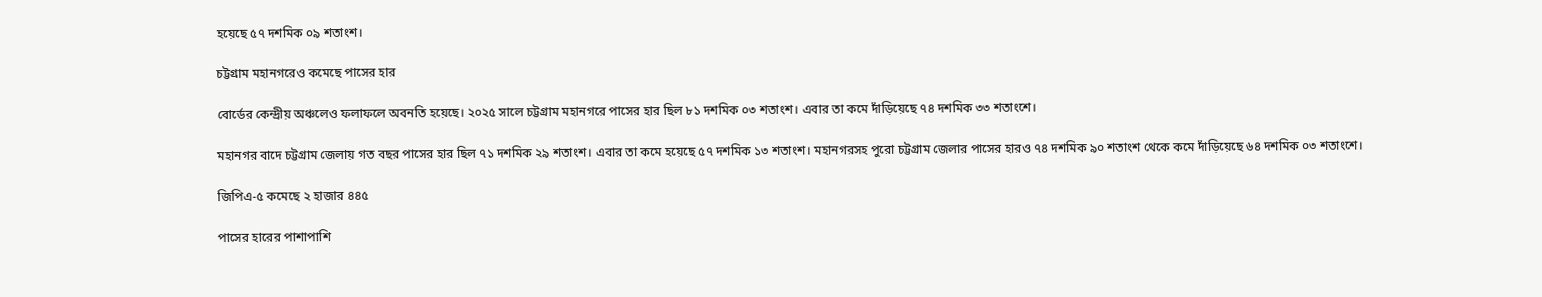হয়েছে ৫৭ দশমিক ০৯ শতাংশ।

চট্টগ্রাম মহানগরেও কমেছে পাসের হার

বোর্ডের কেন্দ্রীয় অঞ্চলেও ফলাফলে অবনতি হয়েছে। ২০২৫ সালে চট্টগ্রাম মহানগরে পাসের হার ছিল ৮১ দশমিক ০৩ শতাংশ। এবার তা কমে দাঁড়িয়েছে ৭৪ দশমিক ৩৩ শতাংশে।

মহানগর বাদে চট্টগ্রাম জেলায় গত বছর পাসের হার ছিল ৭১ দশমিক ২৯ শতাংশ। এবার তা কমে হয়েছে ৫৭ দশমিক ১৩ শতাংশ। মহানগরসহ পুরো চট্টগ্রাম জেলার পাসের হারও ৭৪ দশমিক ৯০ শতাংশ থেকে কমে দাঁড়িয়েছে ৬৪ দশমিক ০৩ শতাংশে।

জিপিএ-৫ কমেছে ২ হাজার ৪৪৫

পাসের হারের পাশাপাশি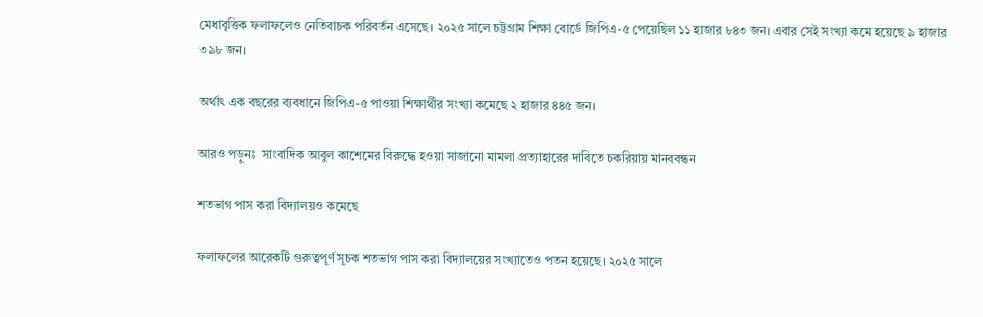মেধাবৃত্তিক ফলাফলেও নেতিবাচক পরিবর্তন এসেছে। ২০২৫ সালে চট্টগ্রাম শিক্ষা বোর্ডে জিপিএ-৫ পেয়েছিল ১১ হাজার ৮৪৩ জন। এবার সেই সংখ্যা কমে হয়েছে ৯ হাজার ৩৯৮ জন।

অর্থাৎ এক বছরের ব্যবধানে জিপিএ-৫ পাওয়া শিক্ষার্থীর সংখ্যা কমেছে ২ হাজার ৪৪৫ জন।

আরও পড়ুনঃ  সাংবাদিক আবুল কাশেমের বিরুদ্ধে হওয়া সাজানো মামলা প্রত্যাহারের দাবিতে চকরিয়ায় মানববন্ধন

শতভাগ পাস করা বিদ্যালয়ও কমেছে

ফলাফলের আরেকটি গুরুত্বপূর্ণ সূচক শতভাগ পাস করা বিদ্যালয়ের সংখ্যাতেও পতন হয়েছে। ২০২৫ সালে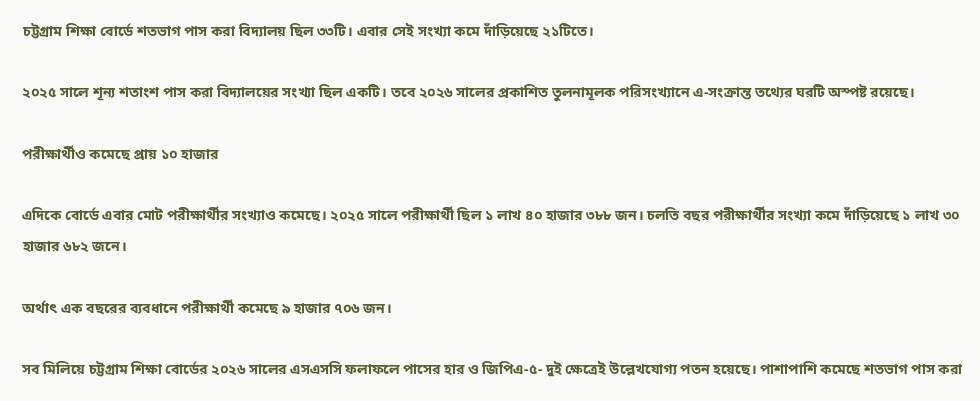চট্টগ্রাম শিক্ষা বোর্ডে শতভাগ পাস করা বিদ্যালয় ছিল ৩৩টি। এবার সেই সংখ্যা কমে দাঁড়িয়েছে ২১টিতে।

২০২৫ সালে শূন্য শতাংশ পাস করা বিদ্যালয়ের সংখ্যা ছিল একটি। তবে ২০২৬ সালের প্রকাশিত তুলনামূলক পরিসংখ্যানে এ-সংক্রান্ত তথ্যের ঘরটি অস্পষ্ট রয়েছে।

পরীক্ষার্থীও কমেছে প্রায় ১০ হাজার

এদিকে বোর্ডে এবার মোট পরীক্ষার্থীর সংখ্যাও কমেছে। ২০২৫ সালে পরীক্ষার্থী ছিল ১ লাখ ৪০ হাজার ৩৮৮ জন। চলতি বছর পরীক্ষার্থীর সংখ্যা কমে দাঁড়িয়েছে ১ লাখ ৩০ হাজার ৬৮২ জনে।

অর্থাৎ এক বছরের ব্যবধানে পরীক্ষার্থী কমেছে ৯ হাজার ৭০৬ জন।

সব মিলিয়ে চট্টগ্রাম শিক্ষা বোর্ডের ২০২৬ সালের এসএসসি ফলাফলে পাসের হার ও জিপিএ-৫- দুই ক্ষেত্রেই উল্লেখযোগ্য পতন হয়েছে। পাশাপাশি কমেছে শতভাগ পাস করা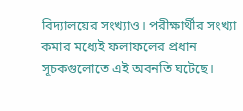বিদ্যালয়ের সংখ্যাও। পরীক্ষার্থীর সংখ্যা কমার মধ্যেই ফলাফলের প্রধান সূচকগুলোতে এই অবনতি ঘটেছে।